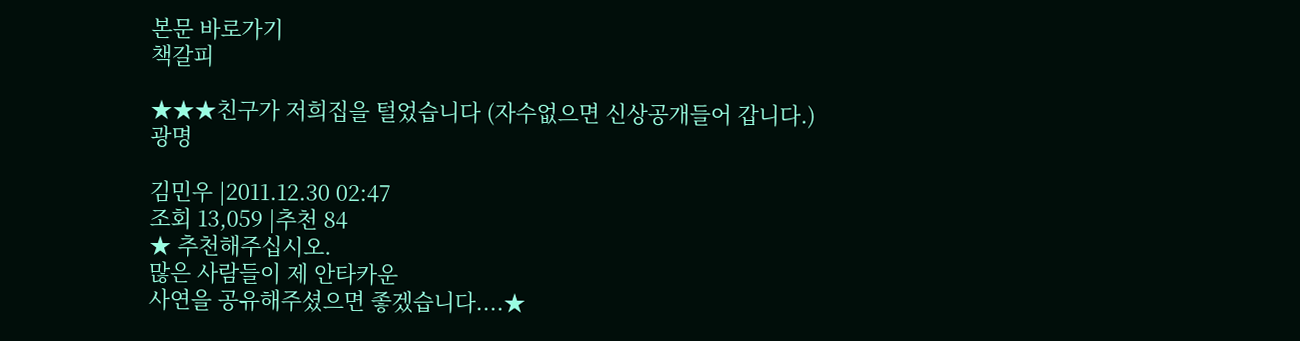본문 바로가기
책갈피

★★★친구가 저희집을 털었습니다 (자수없으면 신상공개들어 갑니다.) 광명

김민우 |2011.12.30 02:47
조회 13,059 |추천 84
★ 추천해주십시오.
많은 사람들이 제 안타카운
사연을 공유해주셨으면 좋겠습니다....★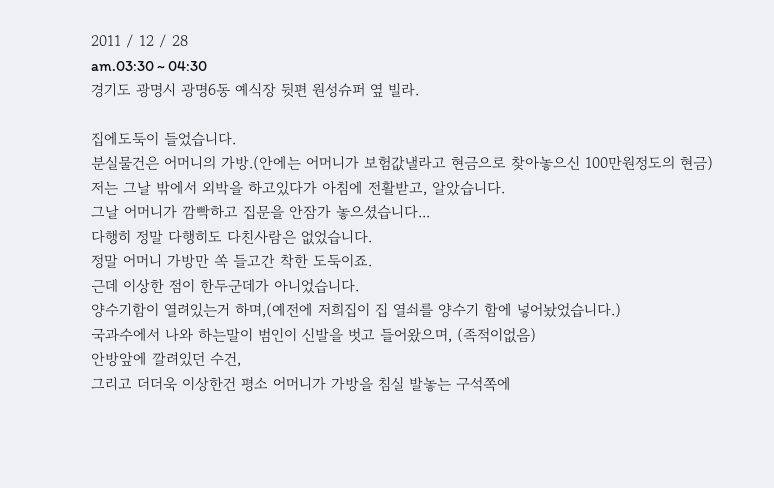2011 / 12 / 28
am.03:30 ~ 04:30
경기도 광명시 광명6동 예식장 뒷편 원성슈퍼 옆 빌라.

집에도둑이 들었습니다.
분실물건은 어머니의 가방.(안에는 어머니가 보험값낼라고 현금으로 찾아놓으신 100만원정도의 현금)
저는 그날 밖에서 외박을 하고있다가 아침에 전활받고, 알았습니다.
그날 어머니가 깜빡하고 집문을 안잠가 놓으셨습니다...
다행히 정말 다행히도 다친사람은 없었습니다.
정말 어머니 가방만 쏙 들고간 착한 도둑이죠.
근데 이상한 점이 한두군데가 아니었습니다.
양수기함이 열려있는거 하며,(예전에 저희집이 집 열쇠를 양수기 함에 넣어놨었습니다.)
국과수에서 나와 하는말이 범인이 신발을 벗고 들어왔으며, (족적이없음)
안방앞에 깔려있던 수건,
그리고 더더욱 이상한건 평소 어머니가 가방을 침실 발놓는 구석쪽에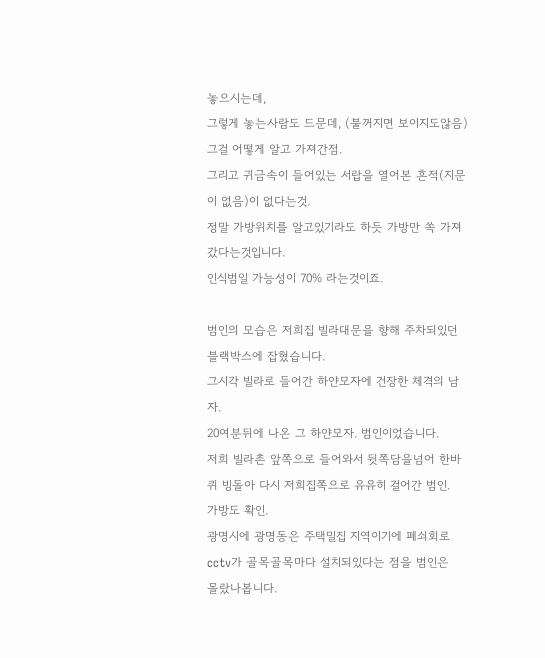놓으시는데,
그렇게 놓는사람도 드문데, (불꺼지면 보이지도않음) 그걸 어떻게 알고 가져간점.
그리고 귀금속이 들어있는 서랍을 열어본 흔적(지문이 없음)이 없다는것.
정말 가방위치를 알고있기라도 하듯 가방만 쏙 가져갔다는것입니다.
인식범일 가능성이 70% 라는것이죠.

범인의 모습은 저희집 빌라대문을 향해 주차되있던 블랙박스에 잡혔습니다.
그시각 빌라로 들어간 하얀모자에 건장한 체격의 남자.
20여분뒤에 나온 그 하얀모자. 범인이었습니다.
저희 빌라촌 앞쪽으로 들어와서 뒷쪽담을넘어 한바퀴 빙돌아 다시 저희집쪽으로 유유히 걸어간 범인.
가방도 확인.
광명시에 광명동은 주택밀집 지역이기에 폐쇠회로 cctv가 골목골목마다 설치되있다는 점을 범인은
몰랐나봅니다.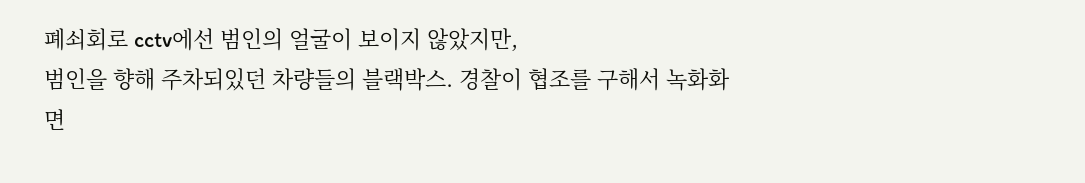폐쇠회로 cctv에선 범인의 얼굴이 보이지 않았지만,
범인을 향해 주차되있던 차량들의 블랙박스. 경찰이 협조를 구해서 녹화화면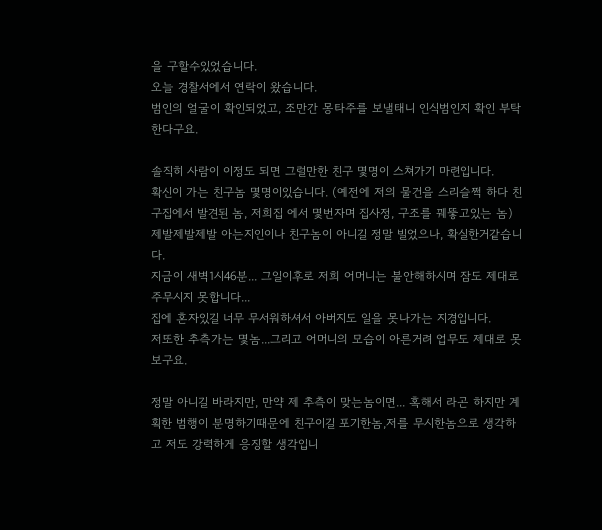을 구할수있었습니다.
오늘 경찰서에서 연락이 왔습니다.
범인의 얼굴이 확인되었고, 조만간 몽타주를 보낼태니 인식범인지 확인 부탁한다구요.

솔직히 사람이 이정도 되면 그럴만한 친구 몇명이 스쳐가기 마련입니다.
확신이 가는 친구놈 몇명이있습니다. (예전에 저의 물건을 스리슬쩍 하다 친구집에서 발견된 놈, 저희집 에서 몇번자며 집사정, 구조를 꿰뚷고있는 놈)
제발제발제발 아는지인이나 친구놈이 아니길 정말 빌었으나, 확실한거같습니다.
지금이 새벽1시46분... 그일이후로 저희 어머니는 불안해하시며 잠도 제대로 주무시지 못합니다...
집에 혼자있길 너무 무서워하셔서 아버지도 일을 못나가는 지경입니다.
저또한 추측가는 몇놈...그리고 어머니의 모습이 아른거려 업무도 제대로 못보구요.

정말 아니길 바라지만, 만약 제 추측이 맞는놈이면... 혹해서 라곤 하지만 계획한 범행이 분명하기때문에 친구이길 포기한놈,저를 무시한놈으로 생각하고 저도 강력하게 응징할 생각입니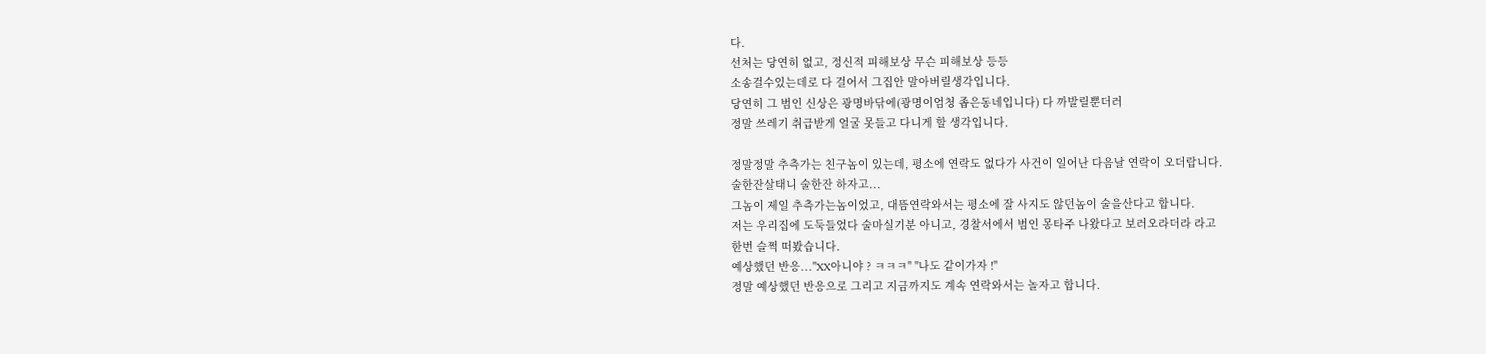다.
선처는 당연히 없고, 정신적 피해보상 무슨 피해보상 등등
소송걸수있는데로 다 걸어서 그집안 말아버릴생각입니다.
당연히 그 범인 신상은 광명바닦에(광명이엄청 좁은동네입니다) 다 까발릴뿐더러
정말 쓰레기 취급받게 얼굴 못들고 다니게 할 생각입니다.

정말정말 추측가는 친구놈이 있는데, 평소에 연락도 없다가 사건이 일어난 다음날 연락이 오더랍니다.
술한잔살태니 술한잔 하자고...
그놈이 제일 추측가는놈이었고, 대뜸연락와서는 평소에 잘 사지도 않던놈이 술을산다고 합니다.
저는 우리집에 도둑들었다 술마실기분 아니고, 경찰서에서 범인 몽타주 나왔다고 보러오라더라 라고
한번 슬쩍 떠봤습니다.
예상했던 반응..."XX아니야 ? ㅋㅋㅋ" "나도 같이가자 !"
정말 예상했던 반응으로 그리고 지금까지도 계속 연락와서는 놀자고 합니다.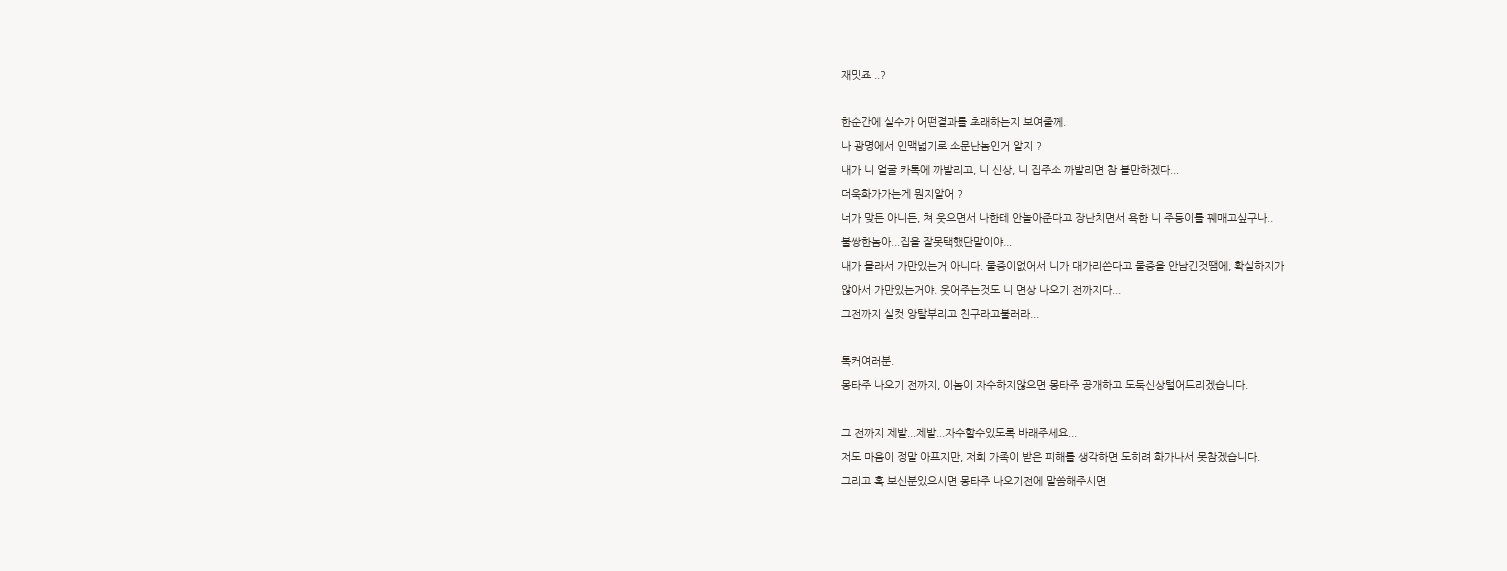재밋죠 ..?

한순간에 실수가 어떤결과를 초래하는지 보여줄께.
나 광명에서 인맥넓기로 소문난놈인거 알지 ?
내가 니 얼굴 카톡에 까발리고, 니 신상, 니 집주소 까발리면 참 볼만하겠다...
더욱화가가는게 뭔지알어 ?
너가 맞든 아니든, 쳐 웃으면서 나한테 안놀아준다고 장난치면서 욕한 니 주둥이를 꿰매고싶구나..
불쌍한놈아...집을 잘못택했단말이야...
내가 몰라서 가만있는거 아니다. 물증이없어서 니가 대가리쓴다고 물증을 안남긴것땜에, 확실하지가
않아서 가만있는거야. 웃어주는것도 니 면상 나오기 전까지다...
그전까지 실컷 앙탈부리고 친구라고불러라...

톡커여러분.
몽타주 나오기 전까지, 이놈이 자수하지않으면 몽타주 공개하고 도둑신상털어드리겠습니다.

그 전까지 제발...제발...자수할수있도록 바래주세요...
저도 마음이 정말 아프지만, 저희 가족이 받은 피해를 생각하면 도히려 화가나서 못참겠습니다.
그리고 혹 보신분있으시면 몽타주 나오기전에 말씀해주시면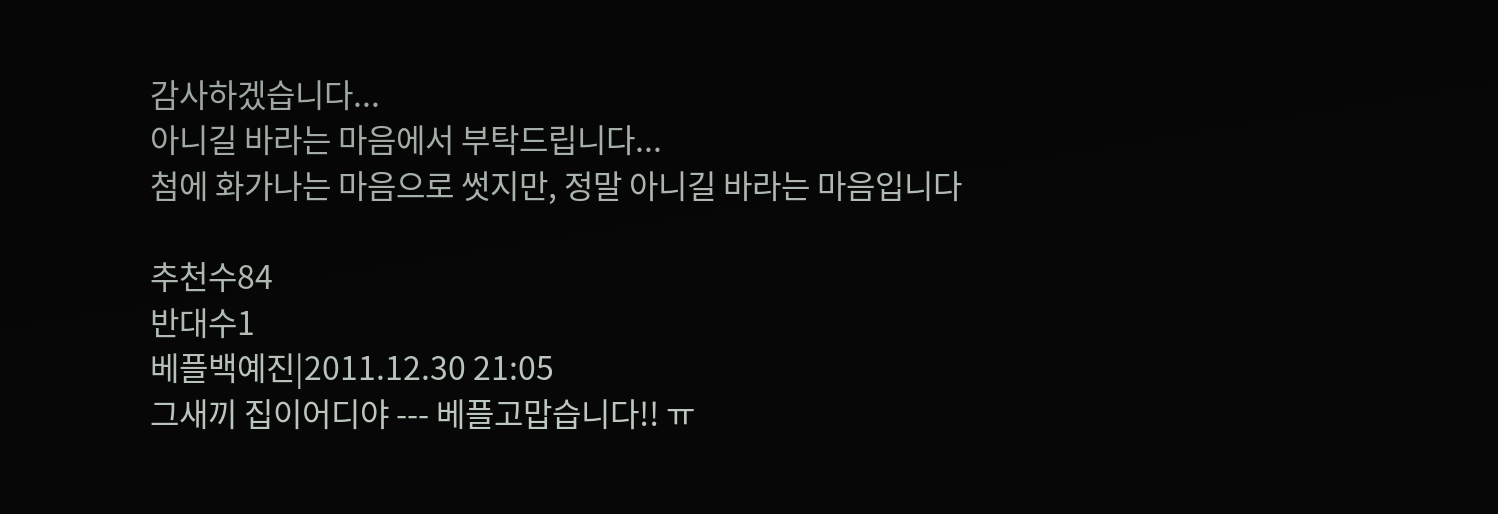감사하겠습니다...
아니길 바라는 마음에서 부탁드립니다...
첨에 화가나는 마음으로 썻지만, 정말 아니길 바라는 마음입니다

추천수84
반대수1
베플백예진|2011.12.30 21:05
그새끼 집이어디야 --- 베플고맙습니다!! ㅠ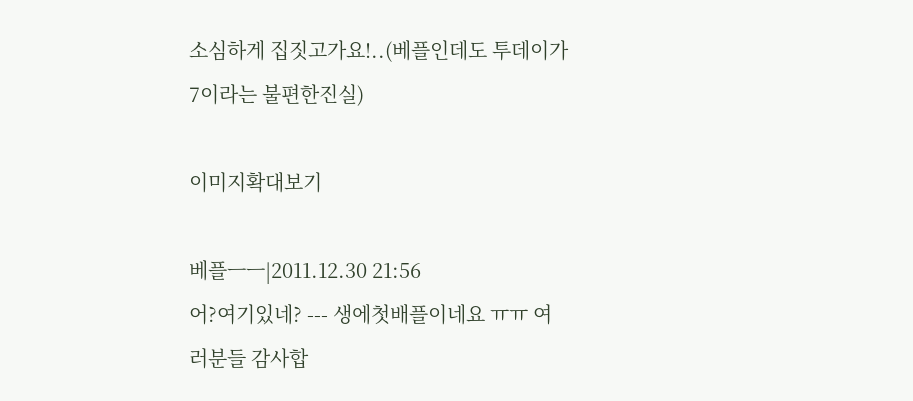소심하게 집짓고가요!..(베플인데도 투데이가7이라는 불편한진실)

이미지확대보기

베플ㅡㅡ|2011.12.30 21:56
어?여기있네? --- 생에첫배플이네요 ㅠㅠ 여러분들 감사합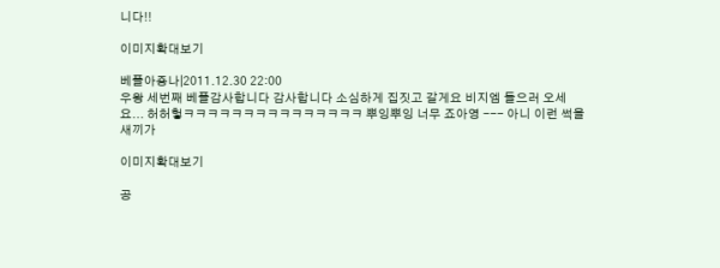니다!!

이미지확대보기

베플아죵나|2011.12.30 22:00
우왕 세번째 베플감사합니다 감사합니다 소심하게 집짓고 갈게요 비지엠 들으러 오세요... 허허헣ㅋㅋㅋㅋㅋㅋㅋㅋㅋㅋㅋㅋㅋㅋㅋ 뿌잉뿌잉 너무 죠아영 --- 아니 이런 썩을 새끼가

이미지확대보기

공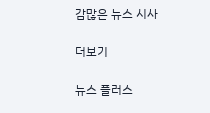감많은 뉴스 시사

더보기

뉴스 플러스